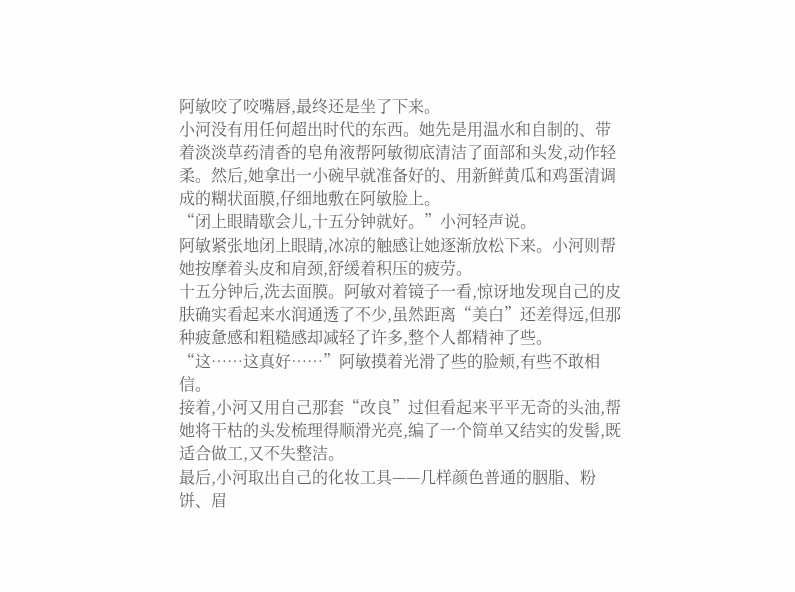阿敏咬了咬嘴唇,最终还是坐了下来。
小河没有用任何超出时代的东西。她先是用温水和自制的、带着淡淡草药清香的皂角液帮阿敏彻底清洁了面部和头发,动作轻柔。然后,她拿出一小碗早就准备好的、用新鲜黄瓜和鸡蛋清调成的糊状面膜,仔细地敷在阿敏脸上。
“闭上眼睛歇会儿,十五分钟就好。”小河轻声说。
阿敏紧张地闭上眼睛,冰凉的触感让她逐渐放松下来。小河则帮她按摩着头皮和肩颈,舒缓着积压的疲劳。
十五分钟后,洗去面膜。阿敏对着镜子一看,惊讶地发现自己的皮肤确实看起来水润通透了不少,虽然距离“美白”还差得远,但那种疲惫感和粗糙感却减轻了许多,整个人都精神了些。
“这……这真好……”阿敏摸着光滑了些的脸颊,有些不敢相信。
接着,小河又用自己那套“改良”过但看起来平平无奇的头油,帮她将干枯的头发梳理得顺滑光亮,编了一个简单又结实的发髻,既适合做工,又不失整洁。
最后,小河取出自己的化妆工具——几样颜色普通的胭脂、粉饼、眉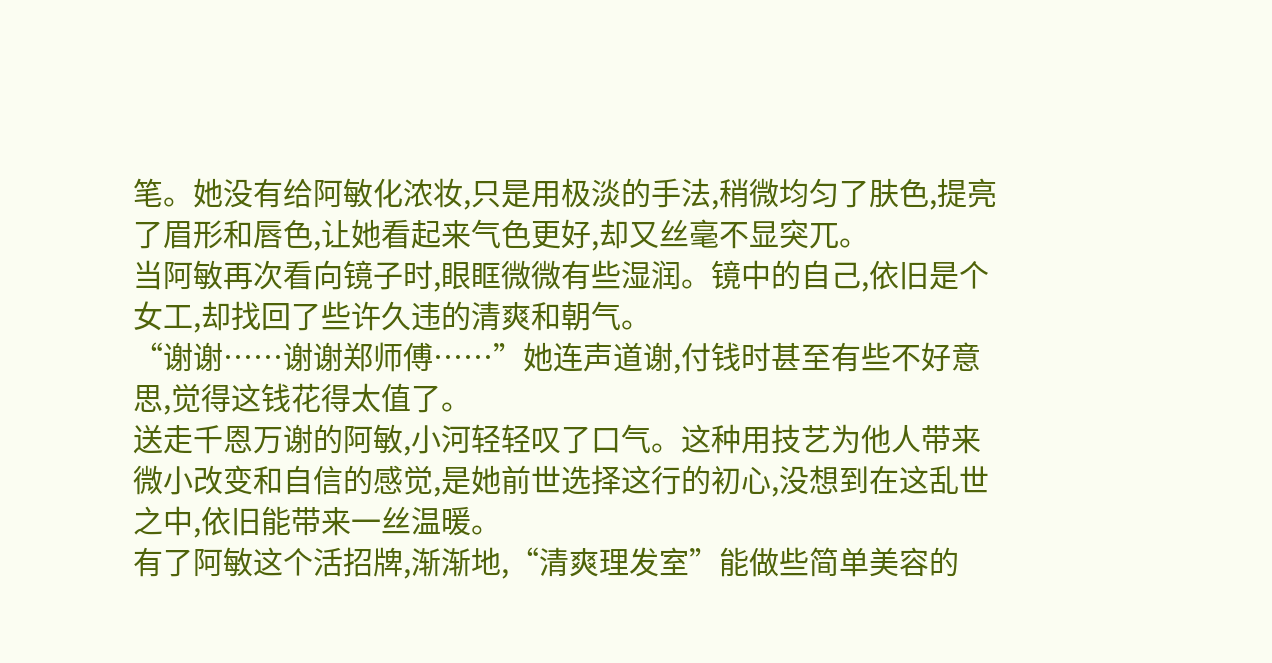笔。她没有给阿敏化浓妆,只是用极淡的手法,稍微均匀了肤色,提亮了眉形和唇色,让她看起来气色更好,却又丝毫不显突兀。
当阿敏再次看向镜子时,眼眶微微有些湿润。镜中的自己,依旧是个女工,却找回了些许久违的清爽和朝气。
“谢谢……谢谢郑师傅……”她连声道谢,付钱时甚至有些不好意思,觉得这钱花得太值了。
送走千恩万谢的阿敏,小河轻轻叹了口气。这种用技艺为他人带来微小改变和自信的感觉,是她前世选择这行的初心,没想到在这乱世之中,依旧能带来一丝温暖。
有了阿敏这个活招牌,渐渐地,“清爽理发室”能做些简单美容的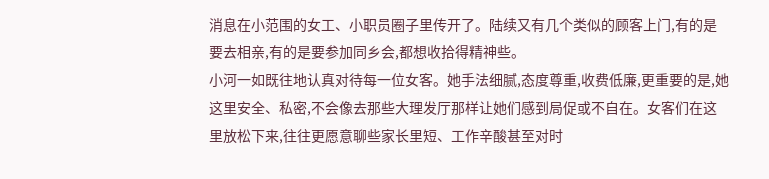消息在小范围的女工、小职员圈子里传开了。陆续又有几个类似的顾客上门,有的是要去相亲,有的是要参加同乡会,都想收拾得精神些。
小河一如既往地认真对待每一位女客。她手法细腻,态度尊重,收费低廉,更重要的是,她这里安全、私密,不会像去那些大理发厅那样让她们感到局促或不自在。女客们在这里放松下来,往往更愿意聊些家长里短、工作辛酸甚至对时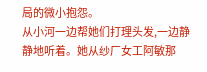局的微小抱怨。
从小河一边帮她们打理头发,一边静静地听着。她从纱厂女工阿敏那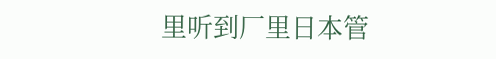里听到厂里日本管